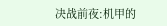决战前夜:机甲的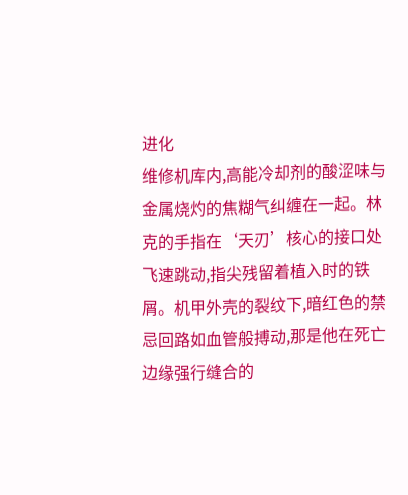进化
维修机库内,高能冷却剂的酸涩味与金属烧灼的焦糊气纠缠在一起。林克的手指在‘天刃’核心的接口处飞速跳动,指尖残留着植入时的铁屑。机甲外壳的裂纹下,暗红色的禁忌回路如血管般搏动,那是他在死亡边缘强行缝合的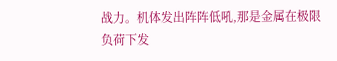战力。机体发出阵阵低吼,那是金属在极限负荷下发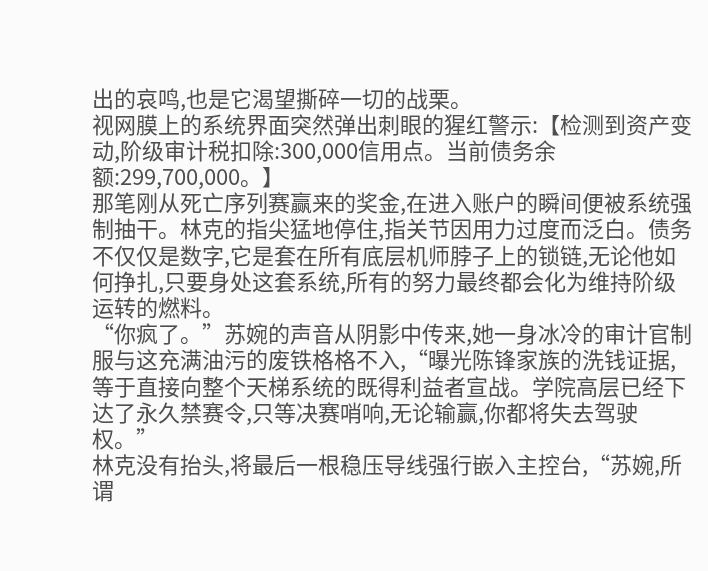出的哀鸣,也是它渴望撕碎一切的战栗。
视网膜上的系统界面突然弹出刺眼的猩红警示:【检测到资产变动,阶级审计税扣除:300,000信用点。当前债务余额:299,700,000。】
那笔刚从死亡序列赛赢来的奖金,在进入账户的瞬间便被系统强制抽干。林克的指尖猛地停住,指关节因用力过度而泛白。债务不仅仅是数字,它是套在所有底层机师脖子上的锁链,无论他如何挣扎,只要身处这套系统,所有的努力最终都会化为维持阶级运转的燃料。
“你疯了。”苏婉的声音从阴影中传来,她一身冰冷的审计官制服与这充满油污的废铁格格不入,“曝光陈锋家族的洗钱证据,等于直接向整个天梯系统的既得利益者宣战。学院高层已经下达了永久禁赛令,只等决赛哨响,无论输赢,你都将失去驾驶权。”
林克没有抬头,将最后一根稳压导线强行嵌入主控台,“苏婉,所谓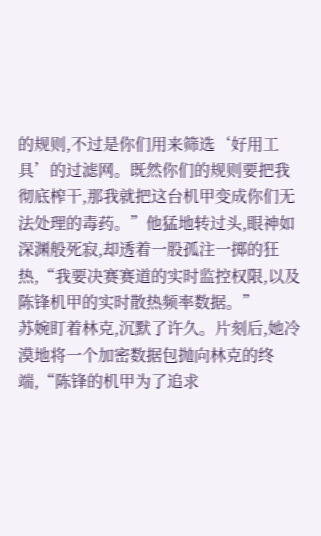的规则,不过是你们用来筛选‘好用工具’的过滤网。既然你们的规则要把我彻底榨干,那我就把这台机甲变成你们无法处理的毒药。”他猛地转过头,眼神如深渊般死寂,却透着一股孤注一掷的狂热,“我要决赛赛道的实时监控权限,以及陈锋机甲的实时散热频率数据。”
苏婉盯着林克,沉默了许久。片刻后,她冷漠地将一个加密数据包抛向林克的终端,“陈锋的机甲为了追求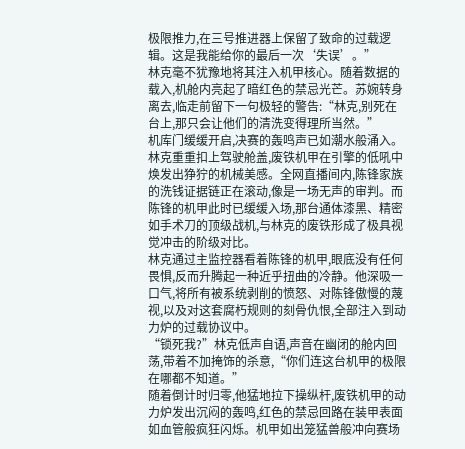极限推力,在三号推进器上保留了致命的过载逻辑。这是我能给你的最后一次‘失误’。”
林克毫不犹豫地将其注入机甲核心。随着数据的载入,机舱内亮起了暗红色的禁忌光芒。苏婉转身离去,临走前留下一句极轻的警告:“林克,别死在台上,那只会让他们的清洗变得理所当然。”
机库门缓缓开启,决赛的轰鸣声已如潮水般涌入。林克重重扣上驾驶舱盖,废铁机甲在引擎的低吼中焕发出狰狞的机械美感。全网直播间内,陈锋家族的洗钱证据链正在滚动,像是一场无声的审判。而陈锋的机甲此时已缓缓入场,那台通体漆黑、精密如手术刀的顶级战机,与林克的废铁形成了极具视觉冲击的阶级对比。
林克通过主监控器看着陈锋的机甲,眼底没有任何畏惧,反而升腾起一种近乎扭曲的冷静。他深吸一口气,将所有被系统剥削的愤怒、对陈锋傲慢的蔑视,以及对这套腐朽规则的刻骨仇恨,全部注入到动力炉的过载协议中。
“锁死我?”林克低声自语,声音在幽闭的舱内回荡,带着不加掩饰的杀意,“你们连这台机甲的极限在哪都不知道。”
随着倒计时归零,他猛地拉下操纵杆,废铁机甲的动力炉发出沉闷的轰鸣,红色的禁忌回路在装甲表面如血管般疯狂闪烁。机甲如出笼猛兽般冲向赛场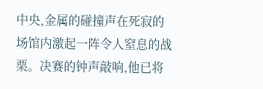中央,金属的碰撞声在死寂的场馆内激起一阵令人窒息的战栗。决赛的钟声敲响,他已将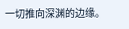一切推向深渊的边缘。